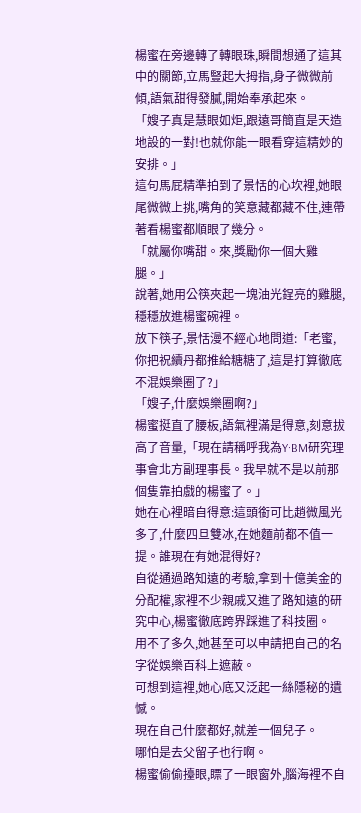楊蜜在旁邊轉了轉眼珠,瞬間想通了這其中的關節,立馬豎起大拇指,身子微微前傾,語氣甜得發膩,開始奉承起來。
「嫂子真是慧眼如炬,跟遠哥簡直是天造地設的一對!也就你能一眼看穿這精妙的安排。」
這句馬屁精準拍到了景恬的心坎裡,她眼尾微微上挑,嘴角的笑意藏都藏不住,連帶著看楊蜜都順眼了幾分。
「就屬你嘴甜。來,獎勵你一個大雞腿。」
說著,她用公筷夾起一塊油光鋥亮的雞腿,穩穩放進楊蜜碗裡。
放下筷子,景恬漫不經心地問道:「老蜜,你把祝續丹都推給糖糖了,這是打算徹底不混娛樂圈了?」
「嫂子,什麼娛樂圈啊?」
楊蜜挺直了腰板,語氣裡滿是得意,刻意拔高了音量,「現在請稱呼我為Y·BM研究理事會北方副理事長。我早就不是以前那個隻靠拍戲的楊蜜了。」
她在心裡暗自得意:這頭銜可比趙微風光多了,什麼四旦雙冰,在她麵前都不值一提。誰現在有她混得好?
自從通過路知遠的考驗,拿到十億美金的分配權,家裡不少親戚又進了路知遠的研究中心,楊蜜徹底跨界踩進了科技圈。
用不了多久,她甚至可以申請把自己的名字從娛樂百科上遮蔽。
可想到這裡,她心底又泛起一絲隱秘的遺憾。
現在自己什麼都好,就差一個兒子。
哪怕是去父留子也行啊。
楊蜜偷偷擡眼,瞟了一眼窗外,腦海裡不自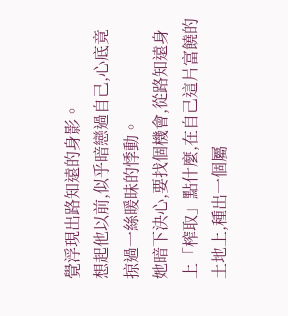覺浮現出路知遠的身影。
想起他以前,似乎暗戀過自己,心底竟掠過一絲暖昧的悸動。
她暗下決心,要找個機會,從路知遠身上「榨取」點什麼,在自己這片富饒的土地上,種出一個屬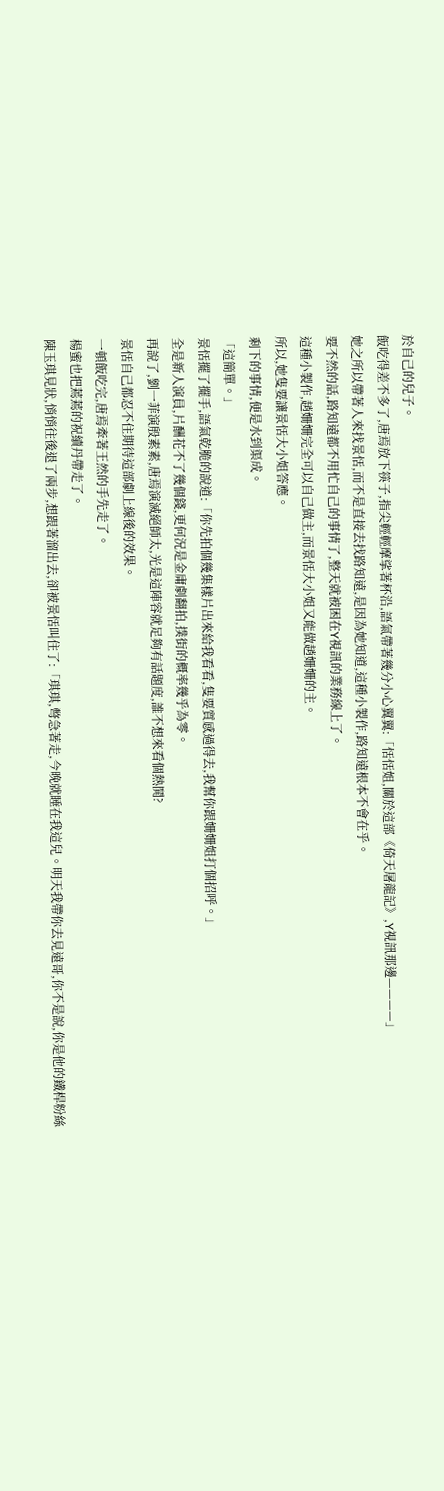於自己的兒子。
飯吃得差不多了,唐焉放下筷子,指尖輕輕摩挲著杯沿,語氣帶著幾分小心翼翼:「恬恬姐,關於這部《倚天屠龍記》,Y視訊那邊————」
她之所以帶著人來找景恬,而不是直接去找路知遠,是因為她知道,這種小製作,路知遠根本不會在乎。
要不然的話,路知遠都不用忙自己的事情了,整天就被困在Y視訊的業務線上了。
這種小製作,趙姍姍完全可以自己做主,而景恬大小姐又能做趙姍姍的主。
所以,她隻要讓景恬大小姐答應。
剩下的事情,便是水到渠成。
「這簡單。」
景恬擺了擺手,語氣乾脆的說道:「你先拍個幾集樣片出來給我看看,隻要質感過得去,我幫你跟姍姍姐打個招呼。」
全是新人演員,片酬花不了幾個錢,更何況是金庸劇翻拍,撲街的概率幾乎為零。
再說了,劉一菲演殷素素,唐焉演滅絕師太,光是這陣容就足夠有話題度,誰不想來看個熱鬨?
景恬自己都忍不住期待這部劇上線後的效果。
一頓飯吃完,唐焉牽著王然的手先走了。
楊蜜也把蔫蔫的祝續丹帶走了。
陳玉琪見狀,悄悄往後退了兩步,想跟著溜出去,卻被景恬叫住了:「琪琪,彆急著走,今晚就睡在我這兒。明天我帶你去見遠哥,你不是說,你是他的鐵桿粉絲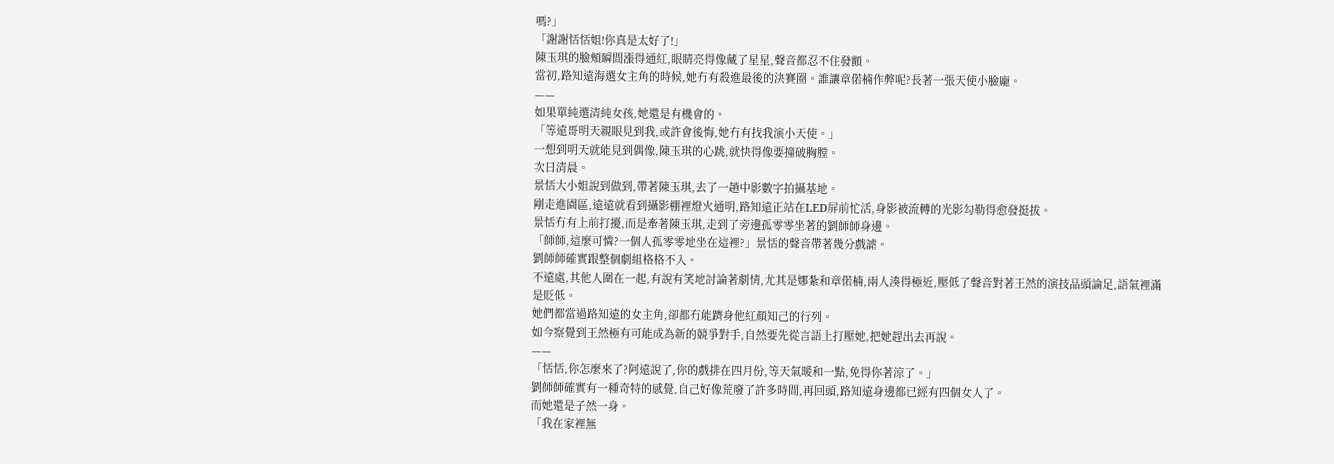嗎?」
「謝謝恬恬姐!你真是太好了!」
陳玉琪的臉頰瞬間漲得通紅,眼睛亮得像藏了星星,聲音都忍不住發顫。
當初,路知遠海選女主角的時候,她冇有殺進最後的決賽圈。誰讓章偌楠作弊呢?長著一張天使小臉龐。
——
如果單純選清純女孩,她還是有機會的。
「等遠哥明天親眼見到我,或許會後悔,她冇有找我演小天使。」
一想到明天就能見到偶像,陳玉琪的心跳,就快得像要撞破胸膛。
次日清晨。
景恬大小姐說到做到,帶著陳玉琪,去了一趟中影數字拍攝基地。
剛走進園區,遠遠就看到攝影棚裡燈火通明,路知遠正站在LED屏前忙活,身影被流轉的光影勾勒得愈發挺拔。
景恬冇有上前打擾,而是牽著陳玉琪,走到了旁邊孤零零坐著的劉師師身邊。
「師師,這麼可憐?一個人孤零零地坐在這裡?」景恬的聲音帶著幾分戲謔。
劉師師確實跟整個劇組格格不入。
不遠處,其他人圍在一起,有說有笑地討論著劇情,尤其是娜紮和章偌楠,兩人湊得極近,壓低了聲音對著王然的演技品頭論足,語氣裡滿是貶低。
她們都當過路知遠的女主角,卻都冇能躋身他紅顏知己的行列。
如今察覺到王然極有可能成為新的競爭對手,自然要先從言語上打壓她,把她趕出去再說。
——
「恬恬,你怎麼來了?阿遠說了,你的戲排在四月份,等天氣暖和一點,免得你著涼了。」
劉師師確實有一種奇特的感覺,自己好像荒廢了許多時間,再回頭,路知遠身邊都已經有四個女人了。
而她還是子然一身。
「我在家裡無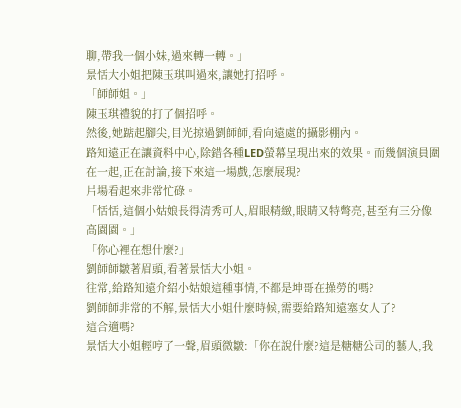聊,帶我一個小妹,過來轉一轉。」
景恬大小姐把陳玉琪叫過來,讓她打招呼。
「師師姐。」
陳玉琪禮貌的打了個招呼。
然後,她踮起腳尖,目光掠過劉師師,看向遠處的攝影棚內。
路知遠正在讓資料中心,除錯各種LED螢幕呈現出來的效果。而幾個演員圍在一起,正在討論,接下來這一場戲,怎麼展現?
片場看起來非常忙碌。
「恬恬,這個小姑娘長得清秀可人,眉眼精緻,眼睛又特彆亮,甚至有三分像高園園。」
「你心裡在想什麼?」
劉師師皺著眉頭,看著景恬大小姐。
往常,給路知遠介紹小姑娘這種事情,不都是坤哥在操勞的嗎?
劉師師非常的不解,景恬大小姐什麼時候,需要給路知遠塞女人了?
這合適嗎?
景恬大小姐輕哼了一聲,眉頭微皺:「你在說什麼?這是糖糖公司的藝人,我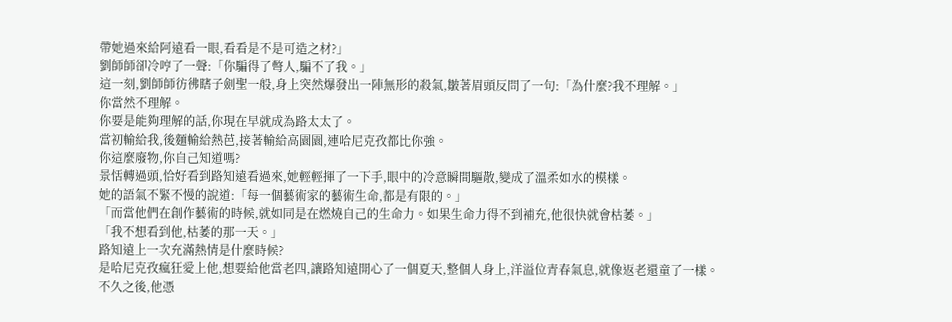帶她過來給阿遠看一眼,看看是不是可造之材?」
劉師師卻冷哼了一聲:「你騙得了彆人,騙不了我。」
這一刻,劉師師彷彿瞎子劍聖一般,身上突然爆發出一陣無形的殺氣,皺著眉頭反問了一句:「為什麼?我不理解。」
你當然不理解。
你要是能夠理解的話,你現在早就成為路太太了。
當初輸給我,後麵輸給熱芭,接著輸給高園園,連哈尼克孜都比你強。
你這麼廢物,你自己知道嗎?
景恬轉過頭,恰好看到路知遠看過來,她輕輕揮了一下手,眼中的冷意瞬間驅散,變成了溫柔如水的模樣。
她的語氣不緊不慢的說道:「每一個藝術家的藝術生命,都是有限的。」
「而當他們在創作藝術的時候,就如同是在燃燒自己的生命力。如果生命力得不到補充,他很快就會枯萎。」
「我不想看到他,枯萎的那一天。」
路知遠上一次充滿熱情是什麼時候?
是哈尼克孜瘋狂愛上他,想要給他當老四,讓路知遠開心了一個夏天,整個人身上,洋溢位青春氣息,就像返老還童了一樣。
不久之後,他憑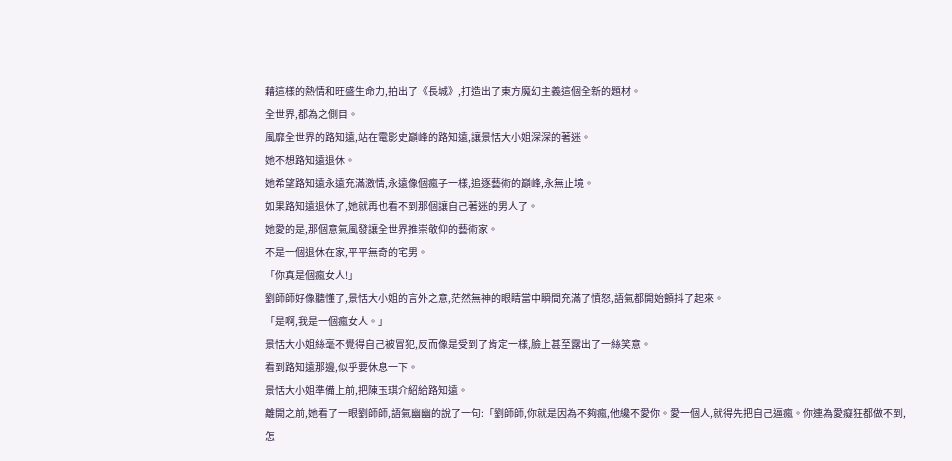藉這樣的熱情和旺盛生命力,拍出了《長城》,打造出了東方魔幻主義這個全新的題材。
全世界,都為之側目。
風靡全世界的路知遠,站在電影史巔峰的路知遠,讓景恬大小姐深深的著迷。
她不想路知遠退休。
她希望路知遠永遠充滿激情,永遠像個瘋子一樣,追逐藝術的巔峰,永無止境。
如果路知遠退休了,她就再也看不到那個讓自己著迷的男人了。
她愛的是,那個意氣風發讓全世界推崇敬仰的藝術家。
不是一個退休在家,平平無奇的宅男。
「你真是個瘋女人!」
劉師師好像聽懂了,景恬大小姐的言外之意,茫然無神的眼睛當中瞬間充滿了憤怒,語氣都開始顫抖了起來。
「是啊,我是一個瘋女人。」
景恬大小姐絲毫不覺得自己被冒犯,反而像是受到了肯定一樣,臉上甚至露出了一絲笑意。
看到路知遠那邊,似乎要休息一下。
景恬大小姐準備上前,把陳玉琪介紹給路知遠。
離開之前,她看了一眼劉師師,語氣幽幽的說了一句:「劉師師,你就是因為不夠瘋,他纔不愛你。愛一個人,就得先把自己逼瘋。你連為愛癡狂都做不到,怎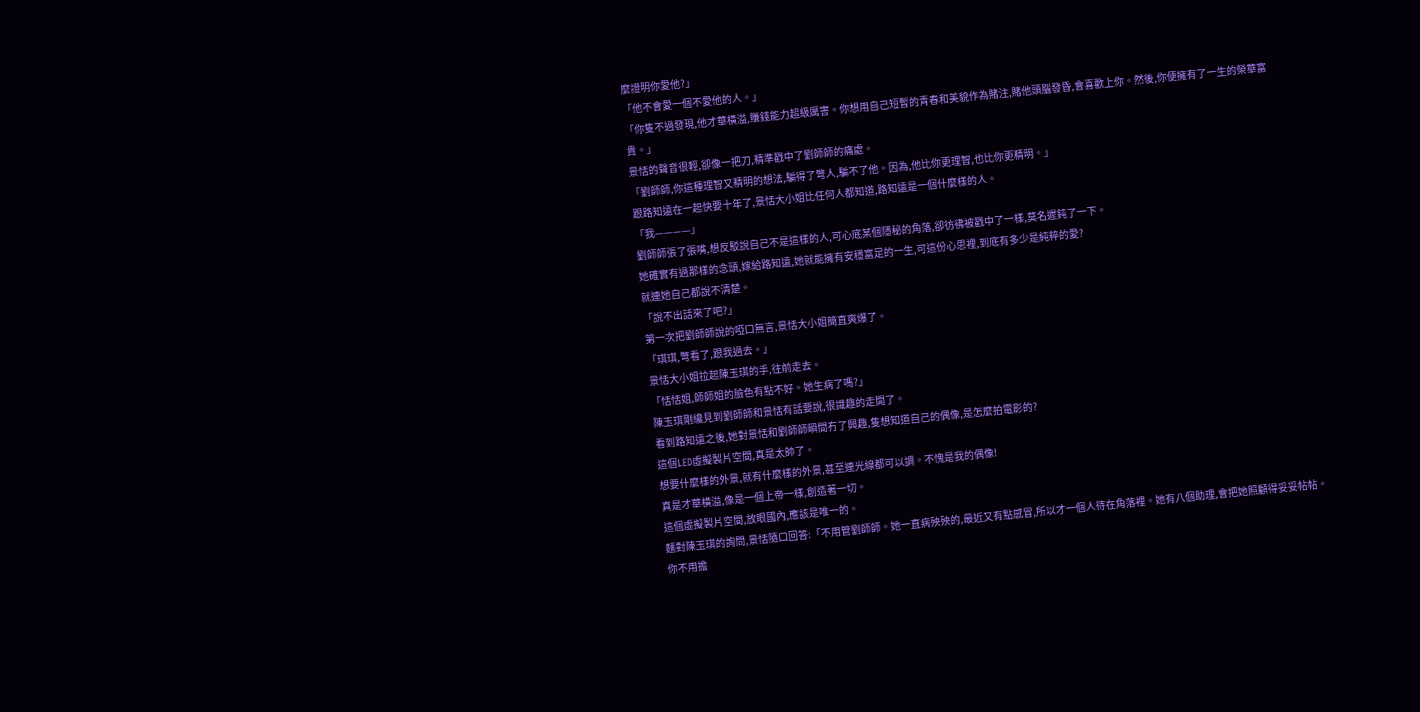麼證明你愛他?」
「他不會愛一個不愛他的人。」
「你隻不過發現,他才華橫溢,賺錢能力超級厲害。你想用自己短暫的青春和美貌作為賭注,賭他頭腦發昏,會喜歡上你。然後,你便擁有了一生的榮華富貴。」
景恬的聲音很輕,卻像一把刀,精準戳中了劉師師的痛處。
「劉師師,你這種理智又精明的想法,騙得了彆人,騙不了他。因為,他比你更理智,也比你更精明。」
跟路知遠在一起快要十年了,景恬大小姐比任何人都知道,路知遠是一個什麼樣的人。
「我————」
劉師師張了張嘴,想反駁說自己不是這樣的人,可心底某個隱秘的角落,卻彷彿被戳中了一樣,莫名遲鈍了一下。
她確實有過那樣的念頭,嫁給路知遠,她就能擁有安穩富足的一生,可這份心思裡,到底有多少是純粹的愛?
就連她自己都說不清楚。
「說不出話來了吧?」
第一次把劉師師說的啞口無言,景恬大小姐簡直爽爆了。
「琪琪,彆看了,跟我過去。」
景恬大小姐拉起陳玉琪的手,往前走去。
「恬恬姐,師師姐的臉色有點不好。她生病了嗎?」
陳玉琪剛纔見到劉師師和景恬有話要說,很識趣的走開了。
看到路知遠之後,她對景恬和劉師師瞬間冇了興趣,隻想知道自己的偶像,是怎麼拍電影的?
這個LED虛擬製片空間,真是太帥了。
想要什麼樣的外景,就有什麼樣的外景,甚至連光線都可以調。不愧是我的偶像!
真是才華橫溢,像是一個上帝一樣,創造著一切。
這個虛擬製片空間,放眼國內,應該是唯一的。
麵對陳玉琪的詢問,景恬隨口回答:「不用管劉師師。她一直病殃殃的,最近又有點感冒,所以才一個人待在角落裡。她有八個助理,會把她照顧得妥妥帖帖。你不用擔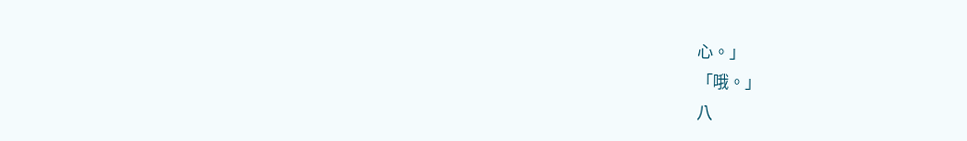心。」
「哦。」
八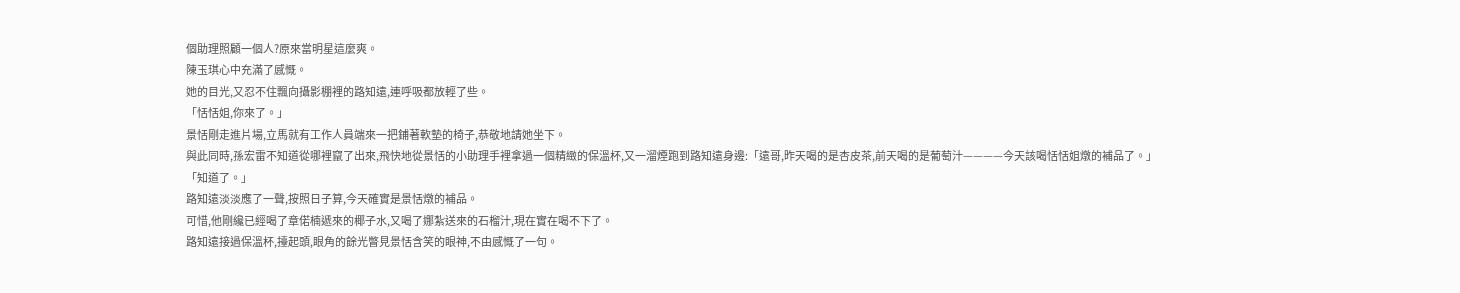個助理照顧一個人?原來當明星這麼爽。
陳玉琪心中充滿了感慨。
她的目光,又忍不住飄向攝影棚裡的路知遠,連呼吸都放輕了些。
「恬恬姐,你來了。」
景恬剛走進片場,立馬就有工作人員端來一把鋪著軟墊的椅子,恭敬地請她坐下。
與此同時,孫宏雷不知道從哪裡竄了出來,飛快地從景恬的小助理手裡拿過一個精緻的保溫杯,又一溜煙跑到路知遠身邊:「遠哥,昨天喝的是杏皮茶,前天喝的是葡萄汁————今天該喝恬恬姐燉的補品了。」
「知道了。」
路知遠淡淡應了一聲,按照日子算,今天確實是景恬燉的補品。
可惜,他剛纔已經喝了章偌楠遞來的椰子水,又喝了娜紮送來的石榴汁,現在實在喝不下了。
路知遠接過保溫杯,擡起頭,眼角的餘光瞥見景恬含笑的眼神,不由感慨了一句。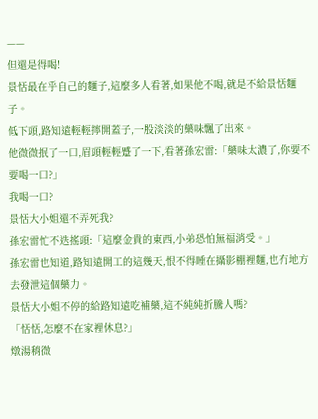——
但還是得喝!
景恬最在乎自己的麵子,這麼多人看著,如果他不喝,就是不給景恬麵子。
低下頭,路知遠輕輕擰開蓋子,一股淡淡的藥味飄了出來。
他微微抿了一口,眉頭輕輕蹙了一下,看著孫宏雷:「藥味太濃了,你要不要喝一口?」
我喝一口?
景恬大小姐還不弄死我?
孫宏雷忙不迭搖頭:「這麼金貴的東西,小弟恐怕無福消受。」
孫宏雷也知道,路知遠開工的這幾天,恨不得睡在攝影棚裡麵,也冇地方去發泄這個藥力。
景恬大小姐不停的給路知遠吃補藥,這不純純折騰人嗎?
「恬恬,怎麼不在家裡休息?」
燉湯稍微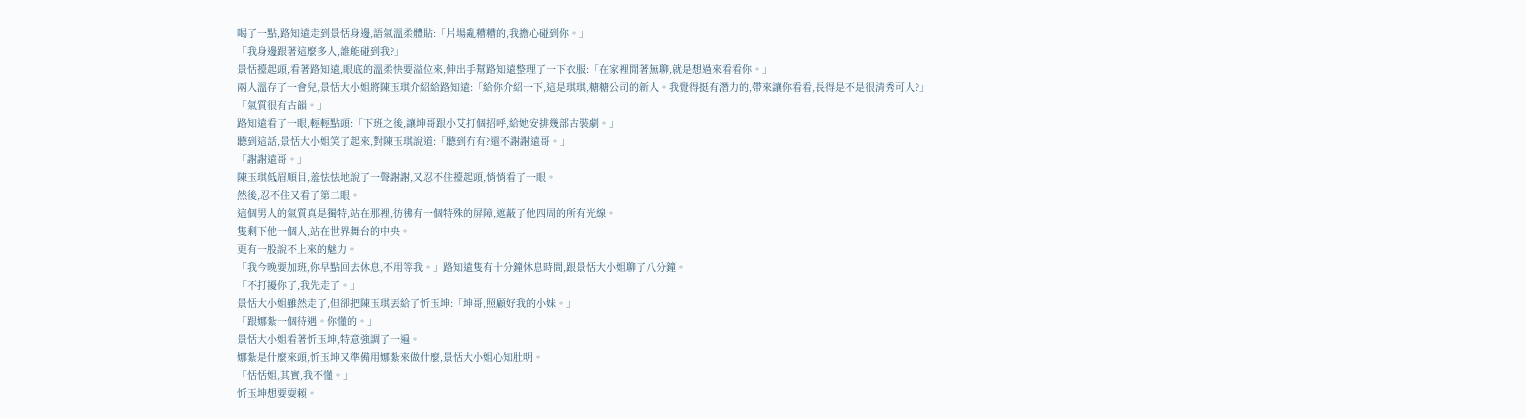喝了一點,路知遠走到景恬身邊,語氣溫柔體貼:「片場亂糟糟的,我擔心碰到你。」
「我身邊跟著這麼多人,誰能碰到我?」
景恬擡起頭,看著路知遠,眼底的溫柔快要溢位來,伸出手幫路知遠整理了一下衣服:「在家裡閒著無聊,就是想過來看看你。」
兩人溫存了一會兒,景恬大小姐將陳玉琪介紹給路知遠:「給你介紹一下,這是琪琪,糖糖公司的新人。我覺得挺有潛力的,帶來讓你看看,長得是不是很清秀可人?」
「氣質很有古韻。」
路知遠看了一眼,輕輕點頭:「下班之後,讓坤哥跟小艾打個招呼,給她安排幾部古裝劇。」
聽到這話,景恬大小姐笑了起來,對陳玉琪說道:「聽到冇有?還不謝謝遠哥。」
「謝謝遠哥。」
陳玉琪低眉順目,羞怯怯地說了一聲謝謝,又忍不住擡起頭,悄悄看了一眼。
然後,忍不住又看了第二眼。
這個男人的氣質真是獨特,站在那裡,彷彿有一個特殊的屏障,遮蔽了他四周的所有光線。
隻剩下他一個人,站在世界舞台的中央。
更有一股說不上來的魅力。
「我今晚要加班,你早點回去休息,不用等我。」路知遠隻有十分鐘休息時間,跟景恬大小姐聊了八分鐘。
「不打擾你了,我先走了。」
景恬大小姐雖然走了,但卻把陳玉琪丟給了忻玉坤:「坤哥,照顧好我的小妹。」
「跟娜紮一個待遇。你懂的。」
景恬大小姐看著忻玉坤,特意強調了一遍。
娜紮是什麼來頭,忻玉坤又準備用娜紮來做什麼,景恬大小姐心知肚明。
「恬恬姐,其實,我不懂。」
忻玉坤想要耍賴。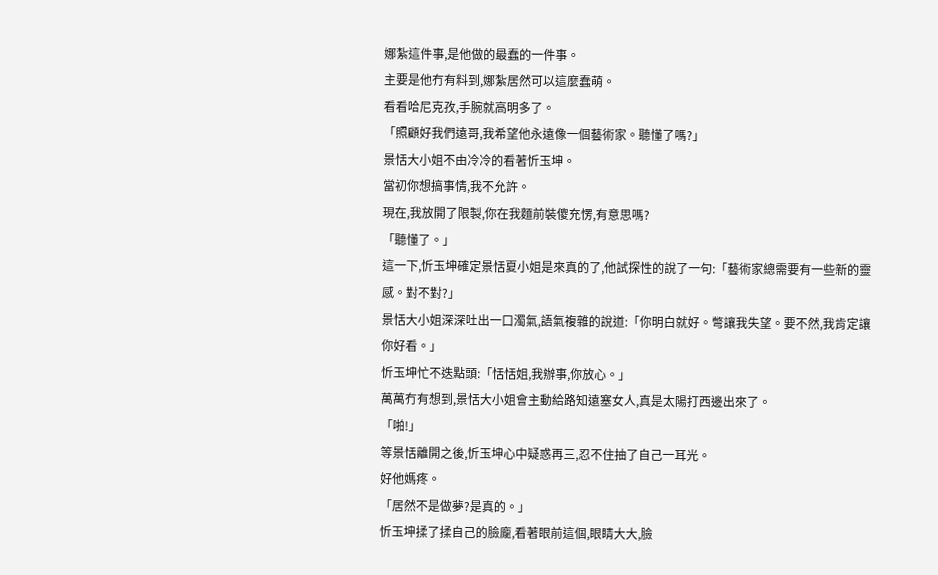娜紮這件事,是他做的最蠢的一件事。
主要是他冇有料到,娜紮居然可以這麼蠢萌。
看看哈尼克孜,手腕就高明多了。
「照顧好我們遠哥,我希望他永遠像一個藝術家。聽懂了嗎?」
景恬大小姐不由冷冷的看著忻玉坤。
當初你想搞事情,我不允許。
現在,我放開了限製,你在我麵前裝傻充愣,有意思嗎?
「聽懂了。」
這一下,忻玉坤確定景恬夏小姐是來真的了,他試探性的說了一句:「藝術家總需要有一些新的靈感。對不對?」
景恬大小姐深深吐出一口濁氣,語氣複雜的說道:「你明白就好。彆讓我失望。要不然,我肯定讓你好看。」
忻玉坤忙不迭點頭:「恬恬姐,我辦事,你放心。」
萬萬冇有想到,景恬大小姐會主動給路知遠塞女人,真是太陽打西邊出來了。
「啪!」
等景恬離開之後,忻玉坤心中疑惑再三,忍不住抽了自己一耳光。
好他媽疼。
「居然不是做夢?是真的。」
忻玉坤揉了揉自己的臉龐,看著眼前這個,眼睛大大,臉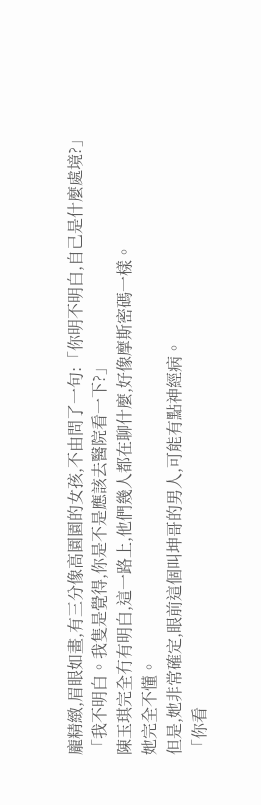龐精緻,眉眼如畫,有三分像高園園的女孩,不由問了一句:「你明不明白,自己是什麼處境?」
「我不明白。我隻是覺得,你是不是應該去醫院看一下?」
陳玉琪完全冇有明白,這一路上,他們幾人都在聊什麼,好像摩斯密碼一樣。
她完全不懂。
但是,她非常確定,眼前這個叫坤哥的男人,可能有點神經病。
「你看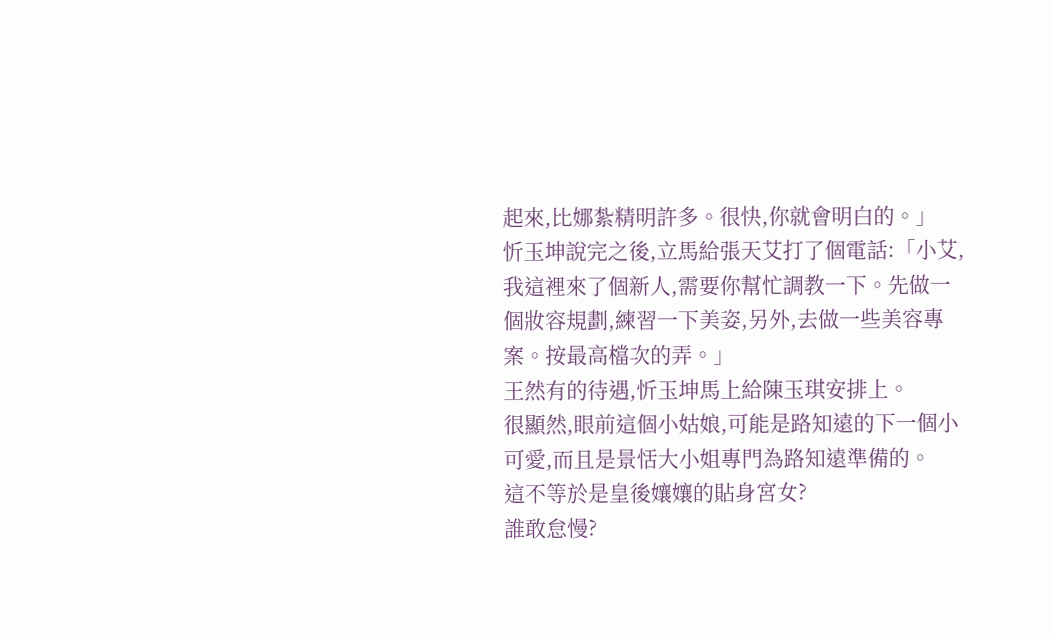起來,比娜紮精明許多。很快,你就會明白的。」
忻玉坤說完之後,立馬給張天艾打了個電話:「小艾,我這裡來了個新人,需要你幫忙調教一下。先做一個妝容規劃,練習一下美姿,另外,去做一些美容專案。按最高檔次的弄。」
王然有的待遇,忻玉坤馬上給陳玉琪安排上。
很顯然,眼前這個小姑娘,可能是路知遠的下一個小可愛,而且是景恬大小姐專門為路知遠準備的。
這不等於是皇後孃孃的貼身宮女?
誰敢怠慢?